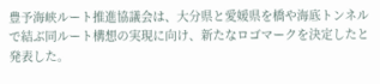豊予海峡ルート推進協議会は、大分県と愛媛県を橋や海底トンネルで結ぶ同ルート構想の実現に向け、新たなロゴマークを決定したと発表した。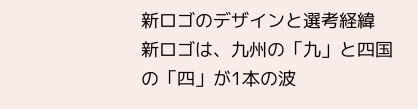新ロゴのデザインと選考経緯
新ロゴは、九州の「九」と四国の「四」が1本の波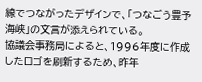線でつながったデザインで、「つなごう豊予海峡」の文言が添えられている。
協議会事務局によると、1996年度に作成したロゴを刷新するため、昨年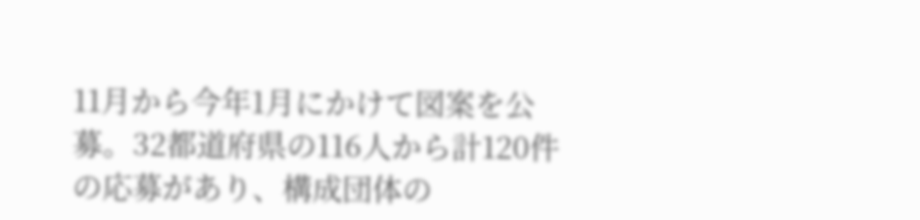11月から今年1月にかけて図案を公募。32都道府県の116人から計120件の応募があり、構成団体の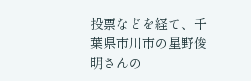投票などを経て、千葉県市川市の星野俊明さんの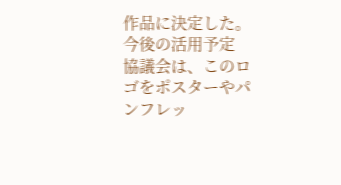作品に決定した。
今後の活用予定
協議会は、このロゴをポスターやパンフレッ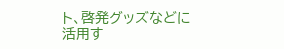ト、啓発グッズなどに活用す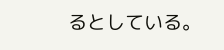るとしている。